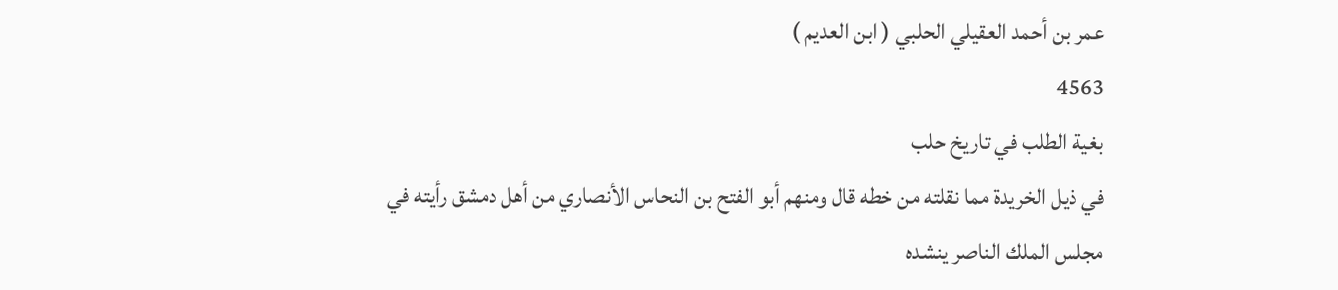عمر بن أحمد العقيلي الحلبي ( ابن العديم )
4563
بغية الطلب في تاريخ حلب
في ذيل الخريدة مما نقلته من خطه قال ومنهم أبو الفتح بن النحاس الأنصاري من أهل دمشق رأيته في مجلس الملك الناصر ينشده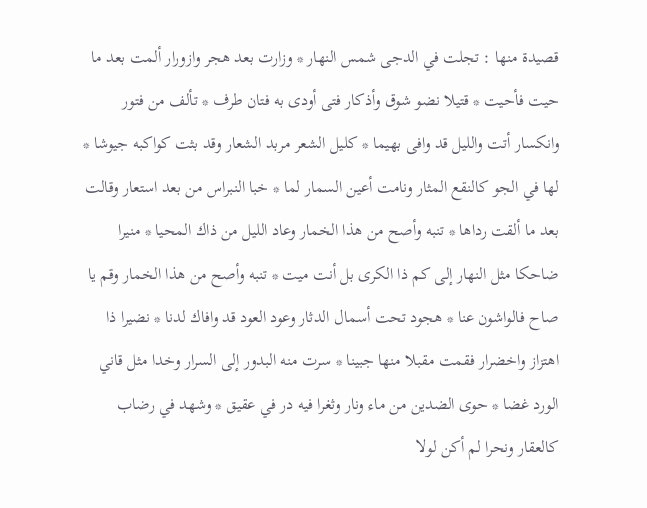قصيدة منها : تجلت في الدجى شمس النهار * وزارت بعد هجر وازورار ألمت بعد ما حيت فأحيت * قتيلا نضو شوق وأذكار فتى أودى به فتان طرف * تألف من فتور وانكسار أتت والليل قد وافى بهيما * كليل الشعر مربد الشعار وقد بثت كواكبه جيوشا * لها في الجو كالنقع المثار ونامت أعين السمار لما * خبا النبراس من بعد استعار وقالت بعد ما ألقت رداها * تنبه وأصح من هذا الخمار وعاد الليل من ذاك المحيا * منيرا ضاحكا مثل النهار إلى كم ذا الكرى بل أنت ميت * تنبه وأصح من هذا الخمار وقم يا صاح فالواشون عنا * هجود تحت أسمال الدثار وعود العود قد وافاك لدنا * نضيرا ذا اهتزاز واخضرار فقمت مقبلا منها جبينا * سرت منه البدور إلى السرار وخدا مثل قاني الورد غضا * حوى الضدين من ماء ونار وثغرا فيه در في عقيق * وشهد في رضاب كالعقار ونحرا لم أكن لولا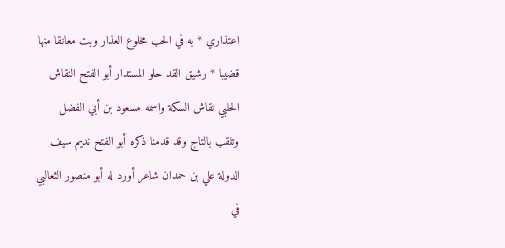اعتذاري * به في الحب مخلوع العذار وبت معانقا منها قضيبا * رشيق القد حلو المستدار أبو الفتح النقاش الحلبي نقاش السكة واسمه مسعود بن أبي الفضل وتلقب بالتاج وقد قدمنا ذكره أبو الفتح نديم سيف الدولة علي بن حمدان شاعر أورد له أبو منصور الثعالبي في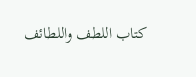كتاب اللطف واللطائف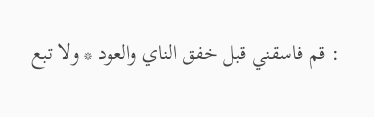: قم فاسقني قبل خفق الناي والعود * ولا تبع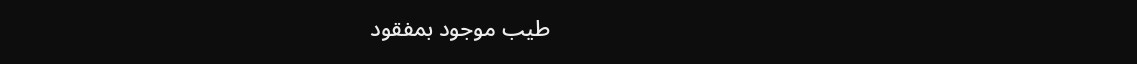طيب موجود بمفقود